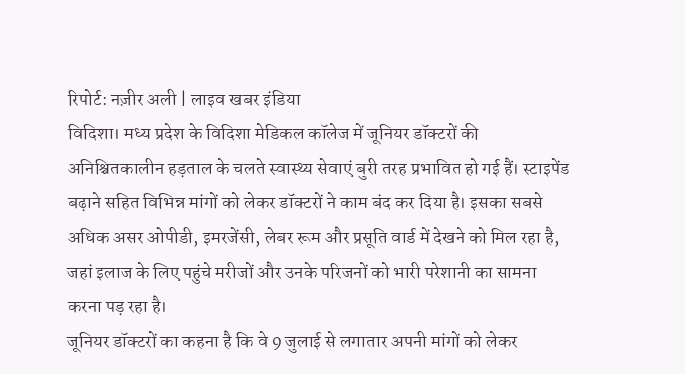रिपोर्ट: नज़ीर अली | लाइव खबर इंडिया
विदिशा। मध्य प्रदेश के विदिशा मेडिकल कॉलेज में जूनियर डॉक्टरों की अनिश्चितकालीन हड़ताल के चलते स्वास्थ्य सेवाएं बुरी तरह प्रभावित हो गई हैं। स्टाइपेंड बढ़ाने सहित विभिन्न मांगों को लेकर डॉक्टरों ने काम बंद कर दिया है। इसका सबसे अधिक असर ओपीडी, इमरजेंसी, लेबर रूम और प्रसूति वार्ड में देखने को मिल रहा है, जहां इलाज के लिए पहुंचे मरीजों और उनके परिजनों को भारी परेशानी का सामना करना पड़ रहा है।
जूनियर डॉक्टरों का कहना है कि वे 9 जुलाई से लगातार अपनी मांगों को लेकर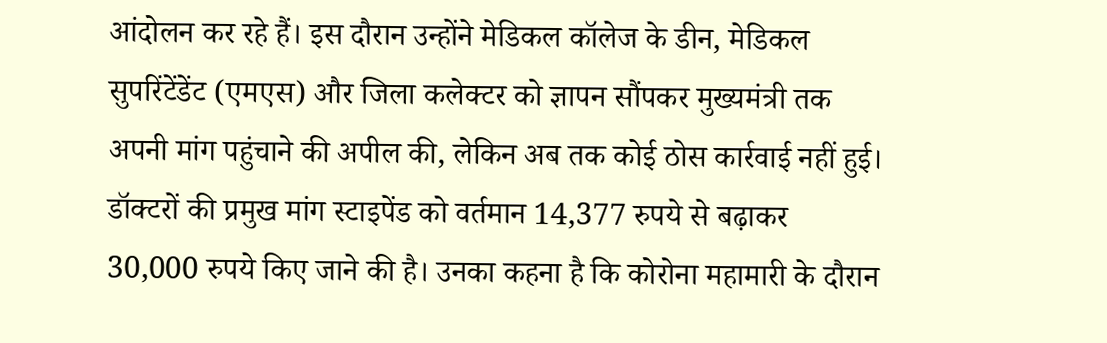आंदोलन कर रहे हैं। इस दौरान उन्होंने मेडिकल कॉलेज के डीन, मेडिकल सुपरिंटेंडेंट (एमएस) और जिला कलेक्टर को ज्ञापन सौंपकर मुख्यमंत्री तक अपनी मांग पहुंचाने की अपील की, लेकिन अब तक कोई ठोस कार्रवाई नहीं हुई।
डॉक्टरों की प्रमुख मांग स्टाइपेंड को वर्तमान 14,377 रुपये से बढ़ाकर 30,000 रुपये किए जाने की है। उनका कहना है कि कोरोना महामारी के दौरान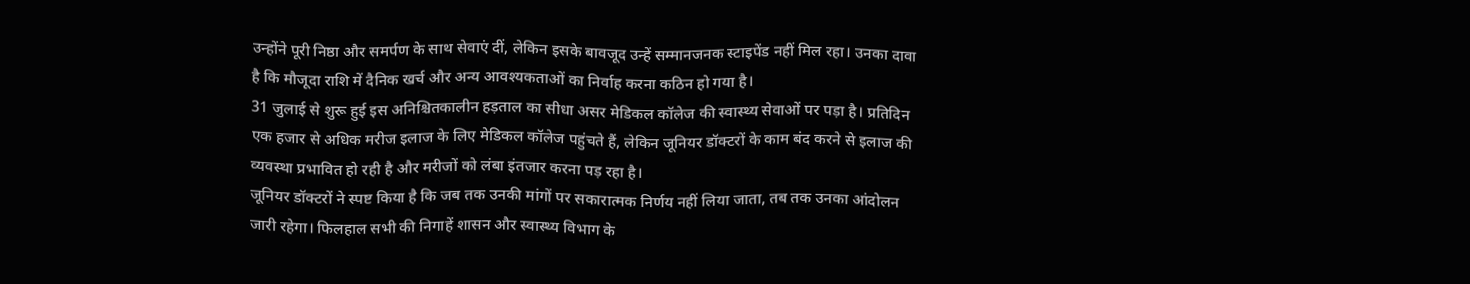उन्होंने पूरी निष्ठा और समर्पण के साथ सेवाएं दीं, लेकिन इसके बावजूद उन्हें सम्मानजनक स्टाइपेंड नहीं मिल रहा। उनका दावा है कि मौजूदा राशि में दैनिक खर्च और अन्य आवश्यकताओं का निर्वाह करना कठिन हो गया है।
31 जुलाई से शुरू हुई इस अनिश्चितकालीन हड़ताल का सीधा असर मेडिकल कॉलेज की स्वास्थ्य सेवाओं पर पड़ा है। प्रतिदिन एक हजार से अधिक मरीज इलाज के लिए मेडिकल कॉलेज पहुंचते हैं, लेकिन जूनियर डॉक्टरों के काम बंद करने से इलाज की व्यवस्था प्रभावित हो रही है और मरीजों को लंबा इंतजार करना पड़ रहा है।
जूनियर डॉक्टरों ने स्पष्ट किया है कि जब तक उनकी मांगों पर सकारात्मक निर्णय नहीं लिया जाता, तब तक उनका आंदोलन जारी रहेगा। फिलहाल सभी की निगाहें शासन और स्वास्थ्य विभाग के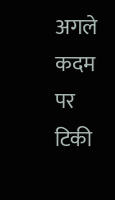अगले कदम पर टिकी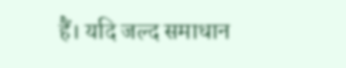हैं। यदि जल्द समाधान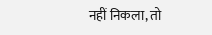नहीं निकला, तो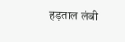हड़ताल लंबी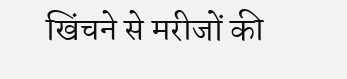खिंचने से मरीजों की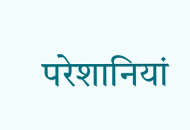परेशानियां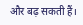और बढ़ सकती हैं।